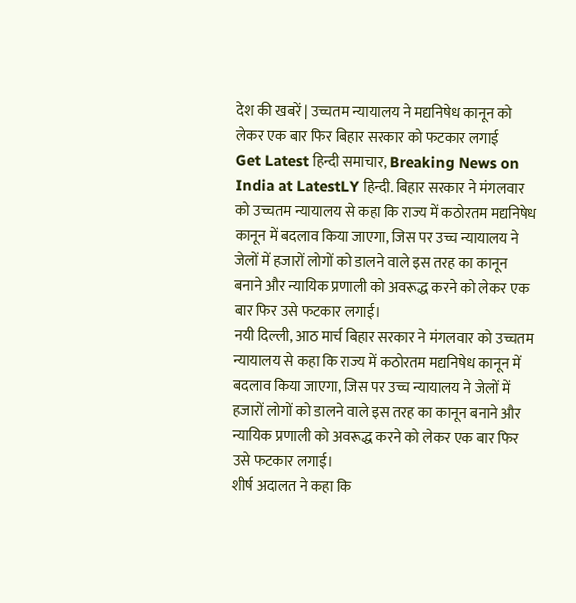देश की खबरें | उच्चतम न्यायालय ने मद्यनिषेध कानून को लेकर एक बार फिर बिहार सरकार को फटकार लगाई
Get Latest हिन्दी समाचार, Breaking News on India at LatestLY हिन्दी. बिहार सरकार ने मंगलवार को उच्चतम न्यायालय से कहा कि राज्य में कठोरतम मद्यनिषेध कानून में बदलाव किया जाएगा, जिस पर उच्च न्यायालय ने जेलों में हजारों लोगों को डालने वाले इस तरह का कानून बनाने और न्यायिक प्रणाली को अवरूद्ध करने को लेकर एक बार फिर उसे फटकार लगाई।
नयी दिल्ली, आठ मार्च बिहार सरकार ने मंगलवार को उच्चतम न्यायालय से कहा कि राज्य में कठोरतम मद्यनिषेध कानून में बदलाव किया जाएगा, जिस पर उच्च न्यायालय ने जेलों में हजारों लोगों को डालने वाले इस तरह का कानून बनाने और न्यायिक प्रणाली को अवरूद्ध करने को लेकर एक बार फिर उसे फटकार लगाई।
शीर्ष अदालत ने कहा कि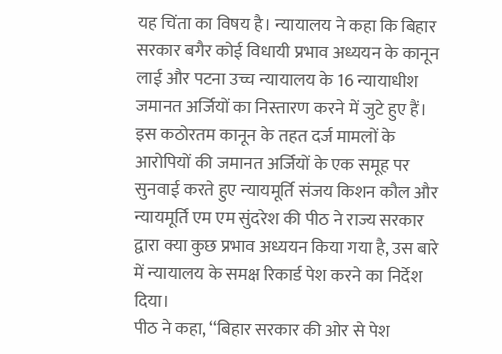यह चिंता का विषय है। न्यायालय ने कहा कि बिहार सरकार बगैर कोई विधायी प्रभाव अध्ययन के कानून लाई और पटना उच्च न्यायालय के 16 न्यायाधीश जमानत अर्जियों का निस्तारण करने में जुटे हुए हैं।
इस कठोरतम कानून के तहत दर्ज मामलों के आरोपियों की जमानत अर्जियों के एक समूह पर सुनवाई करते हुए न्यायमूर्ति संजय किशन कौल और न्यायमूर्ति एम एम सुंदरेश की पीठ ने राज्य सरकार द्वारा क्या कुछ प्रभाव अध्ययन किया गया है, उस बारे में न्यायालय के समक्ष रिकार्ड पेश करने का निर्देश दिया।
पीठ ने कहा, ‘‘बिहार सरकार की ओर से पेश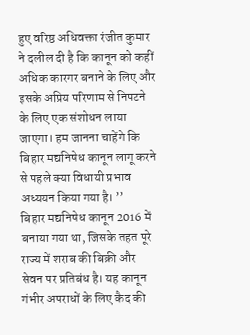हुए वरिष्ठ अधिवक्ता रंजीत कुमार ने दलील दी है कि कानून को कहीं अधिक कारगर बनाने के लिए और इसके अप्रिय परिणाम से निपटने के लिए एक संशोधन लाया जाएगा। हम जानना चाहेंगे कि बिहार मद्यनिषेध कानून लागू करने से पहले क्या विधायी प्रभाव अध्ययन किया गया है। ’’
बिहार मद्यनिषेध कानून 2016 में बनाया गया था, जिसके तहत पूरे राज्य में शराब की बिक्री और सेवन पर प्रतिबंध है। यह कानून गंभीर अपराधों के लिए कैद की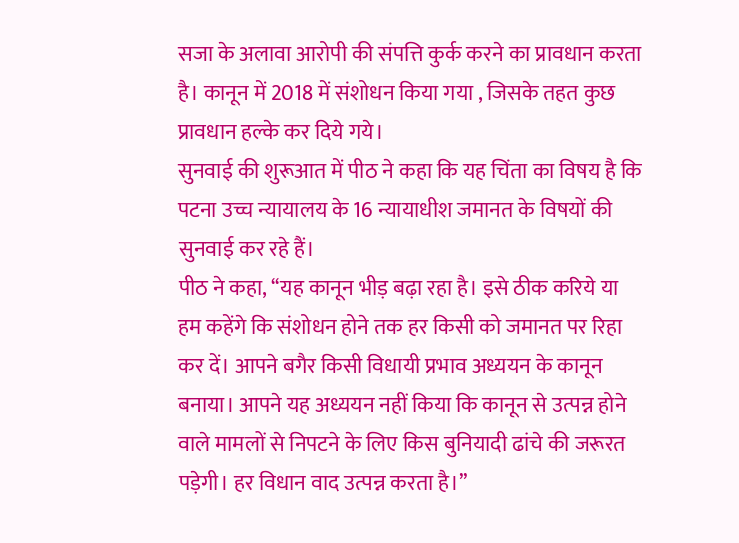सजा के अलावा आरोपी की संपत्ति कुर्क करने का प्रावधान करता है। कानून में 2018 में संशोधन किया गया , जिसके तहत कुछ प्रावधान हल्के कर दिये गये।
सुनवाई की शुरूआत में पीठ ने कहा कि यह चिंता का विषय है कि पटना उच्च न्यायालय के 16 न्यायाधीश जमानत के विषयों की सुनवाई कर रहे हैं।
पीठ ने कहा, ‘‘यह कानून भीड़ बढ़ा रहा है। इसे ठीक करिये या हम कहेंगे कि संशोधन होने तक हर किसी को जमानत पर रिहा कर दें। आपने बगैर किसी विधायी प्रभाव अध्ययन के कानून बनाया। आपने यह अध्ययन नहीं किया कि कानून से उत्पन्न होने वाले मामलों से निपटने के लिए किस बुनियादी ढांचे की जरूरत पड़ेगी। हर विधान वाद उत्पन्न करता है।’’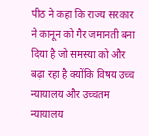पीठ ने कहा कि राज्य सरकार ने कानून को गैर जमानती बना दिया है जो समस्या को और बढ़ा रहा है क्योंकि विषय उच्च न्यायालय और उच्चतम न्यायालय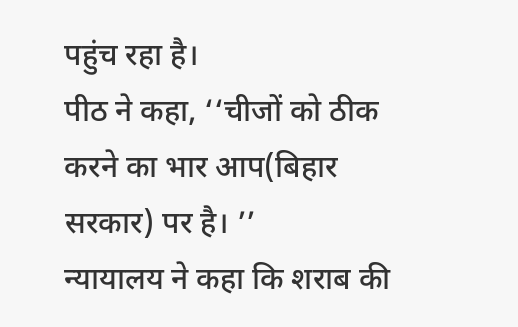पहुंच रहा है।
पीठ ने कहा, ‘‘चीजों को ठीक करने का भार आप(बिहार सरकार) पर है। ’’
न्यायालय ने कहा कि शराब की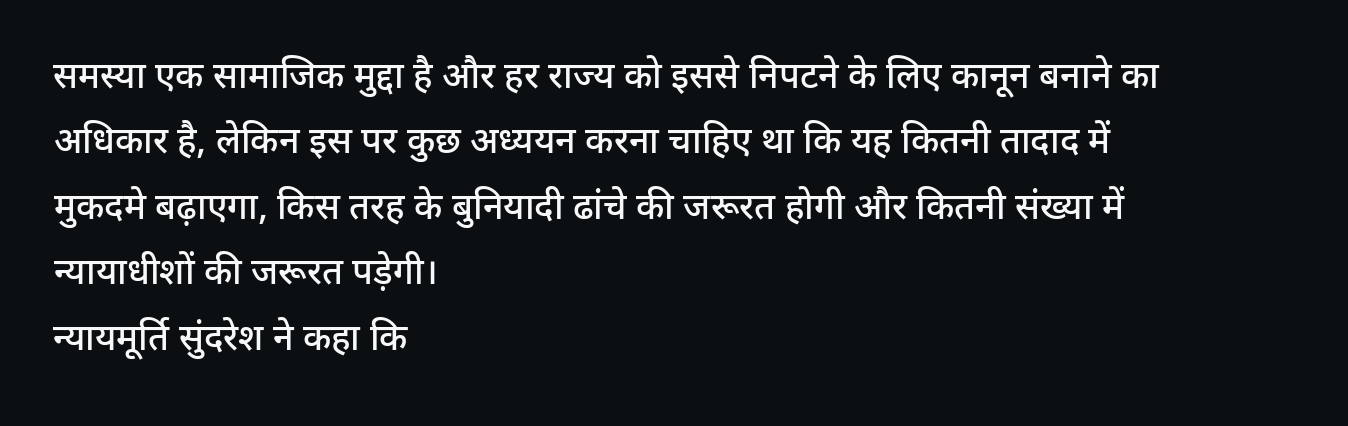समस्या एक सामाजिक मुद्दा है और हर राज्य को इससे निपटने के लिए कानून बनाने का अधिकार है, लेकिन इस पर कुछ अध्ययन करना चाहिए था कि यह कितनी तादाद में मुकदमे बढ़ाएगा, किस तरह के बुनियादी ढांचे की जरूरत होगी और कितनी संख्या में न्यायाधीशों की जरूरत पड़ेगी।
न्यायमूर्ति सुंदरेश ने कहा कि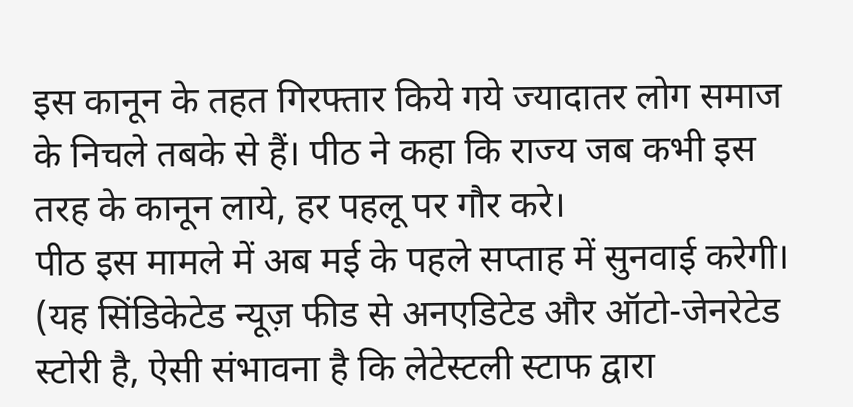इस कानून के तहत गिरफ्तार किये गये ज्यादातर लोग समाज के निचले तबके से हैं। पीठ ने कहा कि राज्य जब कभी इस तरह के कानून लाये, हर पहलू पर गौर करे।
पीठ इस मामले में अब मई के पहले सप्ताह में सुनवाई करेगी।
(यह सिंडिकेटेड न्यूज़ फीड से अनएडिटेड और ऑटो-जेनरेटेड स्टोरी है, ऐसी संभावना है कि लेटेस्टली स्टाफ द्वारा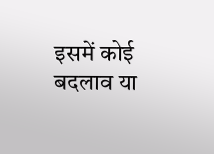इसमें कोई बदलाव या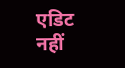एडिट नहीं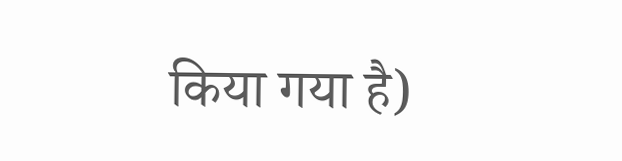किया गया है)